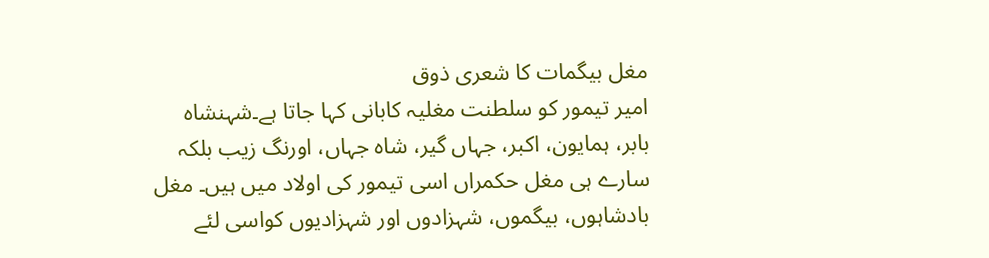مغل بیگمات کا شعری ذوق
امیر تیمور کو سلطنت مغلیہ کابانی کہا جاتا ہے۔شہنشاہ بابر، ہمایون، اکبر، جہاں گیر، شاہ جہاں، اورنگ زیب بلکہ سارے ہی مغل حکمراں اسی تیمور کی اولاد میں ہیں۔ مغل بادشاہوں، بیگموں، شہزادوں اور شہزادیوں کواسی لئے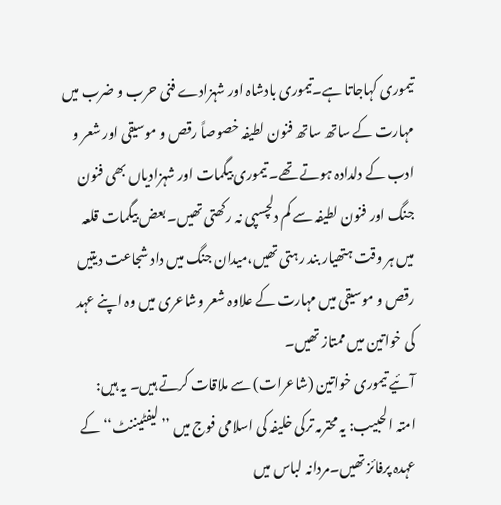تیموری کہاجاتا ہے۔تیموری بادشاہ اور شہزادے فنی حرب و ضرب میں مہارت کے ساتھ ساتھ فنون لطیفہ خصوصاً رقص و موسیقی اور شعر و ادب کے دلدادہ ہوتے تھے۔ تیموری بیگمات اور شہزادیاں بھی فنون جنگ اور فنون لطیفہ سے کم دلچسپی نہ رکھتی تھیں۔ بعض بیگمات قلعہ میں ہر وقت ہتھیار بند رہتی تھیں،میدان جنگ میں داد شجاعت دیتیں رقص و موسیقی میں مہارت کے علاوہ شعر وشاعری میں وہ اپنے عہد کی خواتین میں ممتاز تھیں۔
آئیے تیموری خواتین (شاعرات) سے ملاقات کرتے ہیں۔ یہ ہیں:
امتہ الحبیب: یہ محترمہ ترکی خلیفہ کی اسلامی فوج میں ’’لیفٹیننٹ‘‘ کے عہدہ پرفائز تھیں۔مردانہ لباس میں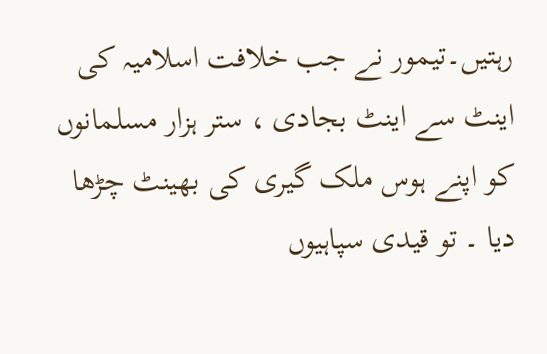رہتیں۔تیمور نے جب خلافت اسلامیہ کی اینٹ سے اینٹ بجادی ، ستر ہزار مسلمانوں کو اپنے ہوس ملک گیری کی بھینٹ چڑھا دیا ۔ تو قیدی سپاہیوں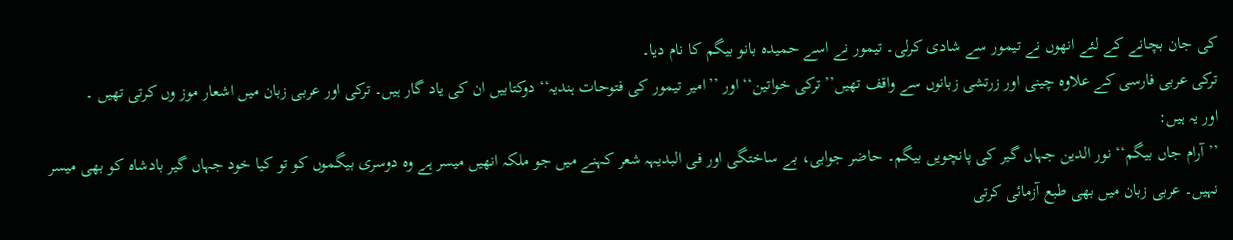کی جان بچانے کے لئے انھوں نے تیمور سے شادی کرلی۔ تیمور نے اسے حمیدہ بانو بیگم کا نام دیا۔
ترکی عربی فارسی کے علاوہ چینی اور زرتشی زبانوں سے واقف تھیں’’ترکی خواتین‘‘ اور ’’امیر تیمور کی فتوحات ہندیہ‘‘ دوکتابیں ان کی یاد گار ہیں۔ ترکی اور عربی زبان میں اشعار موز وں کرتی تھیں ۔
اور یہ ہیں:
’’آرام جاں بیگم‘‘ نور الدین جہاں گیر کی پانچویں بیگم۔ حاضر جوابی، بے ساختگی اور فی البدیہہ شعر کہنے میں جو ملکہ انھیں میسر ہے وہ دوسری بیگموں کو تو کیا خود جہاں گیر بادشاہ کو بھی میسر نہیں۔ عربی زبان میں بھی طبع آزمائی کرتی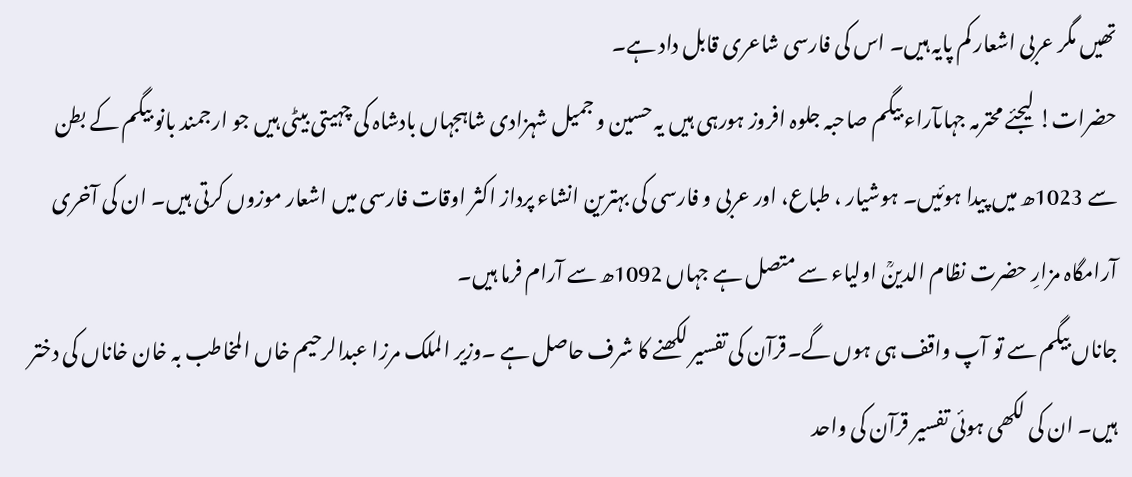تھیں مگر عربی اشعار کم پایہ ہیں۔ اس کی فارسی شاعری قابل داد ہے۔
حضرات! لیجئے محترمہ جہاںآراء بیگم صاحبہ جلوہ افروز ہورہی ہیں یہ حسین و جمیل شہزادی شاہجہاں بادشاہ کی چہیتی بیٹی ہیں جو ارجمند بانو بیگم کے بطن سے 1023ھ میں پیدا ہوئیں۔ ہوشیار ، طباع، اور عربی و فارسی کی بہترین انشاء پرداز اکثر اوقات فارسی میں اشعار موزوں کرتی ہیں۔ ان کی آخری آرامگاہ مزارِ حضرت نظام الدینؒ اولیاء سے متصل ہے جہاں 1092ھ سے آرام فرما ہیں۔
جاناں بیگم سے تو آپ واقف ہی ہوں گے۔قرآن کی تفسیر لکھنے کا شرف حاصل ہے ۔وزیر الملک مرزا عبدالرحیم خاں المخاطب بہ خان خاناں کی دختر ہیں۔ ان کی لکھی ہوئی تفسیر قرآن کی واحد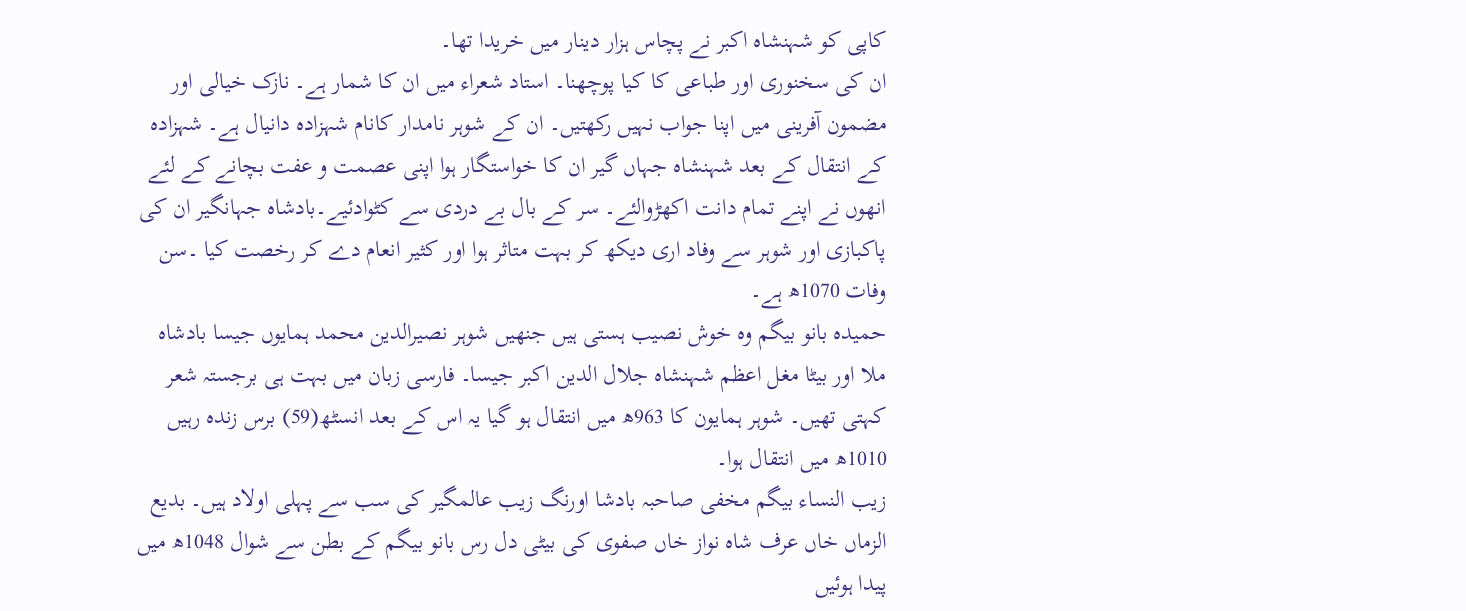کاپی کو شہنشاہ اکبر نے پچاس ہزار دینار میں خریدا تھا۔
ان کی سخنوری اور طباعی کا کیا پوچھنا۔ استاد شعراء میں ان کا شمار ہے۔ نازک خیالی اور مضمون آفرینی میں اپنا جواب نہیں رکھتیں۔ ان کے شوہر نامدار کانام شہزادہ دانیال ہے۔ شہزادہ کے انتقال کے بعد شہنشاہ جہاں گیر ان کا خواستگار ہوا اپنی عصمت و عفت بچانے کے لئے انھوں نے اپنے تمام دانت اکھڑوالئے۔ سر کے بال بے دردی سے کٹوادئیے۔بادشاہ جہانگیر ان کی پاکبازی اور شوہر سے وفاد اری دیکھ کر بہت متاثر ہوا اور کثیر انعام دے کر رخصت کیا ۔سن وفات 1070ھ ہے۔
حمیدہ بانو بیگم وہ خوش نصیب ہستی ہیں جنھیں شوہر نصیرالدین محمد ہمایوں جیسا بادشاہ ملا اور بیٹا مغل اعظم شہنشاہ جلال الدین اکبر جیسا۔ فارسی زبان میں بہت ہی برجستہ شعر کہتی تھیں۔ شوہر ہمایون کا 963ھ میں انتقال ہو گیا یہ اس کے بعد انسٹھ(59) برس زندہ رہیں 1010ھ میں انتقال ہوا۔
زیب النساء بیگم مخفی صاحبہ بادشا اورنگ زیب عالمگیر کی سب سے پہلی اولاد ہیں۔ بدیع الزماں خاں عرف شاہ نواز خاں صفوی کی بیٹی دل رس بانو بیگم کے بطن سے شوال 1048ھ میں پیدا ہوئیں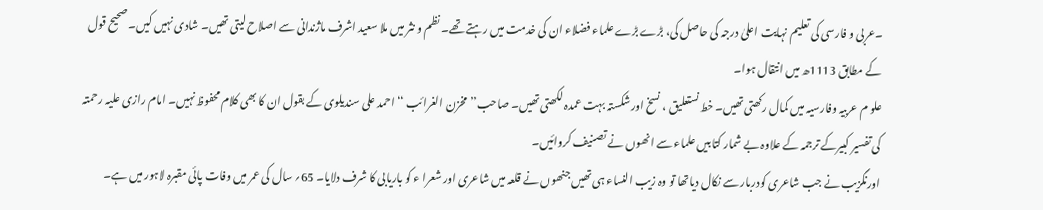۔عربی و فارسی کی تعلیم نہایت اعلیٰ درجہ کی حاصل کی، بڑے بڑے علماء فضلاء ان کی خدمت میں رہتے تھے۔ نظم و نثر میں ملا سعید اشرف ماژندانی سے اصلاح لیتی تھیں۔ شادی نہیں کیں۔ صحیح قول کے مطابق 1113ھ میں انتقال ہوا۔
علو م عربیہ وفارسیہ میں کمال رکھتی تھیں۔ خط نستعلیق ، نسخ اور شکستہ بہت عمدہ لکھتی تھیں۔ صاحب’’مخزن الغرائب ‘‘ احمد علی سندیلوی کے بقول ان کا بھی کلام محفوظ نہیں۔ امام رازی علیہ رحمتہ کی تفسیر کبیرکے ترجمہ کے علاوہ بے شمار کتابیں علماء سے انھوں نے تصنیف کروائیں۔
اورنگزیب نے جب شاعری کودربار سے نکال دیاتھا تو وہ زیب النساء ہی تھیں جنھوں نے قلعہ میں شاعری اور شعرا ء کو باریابی کا شرف دلایا۔ 65؍ سال کی عمر میں وفات پائی مقبرہ لاہور میں ہے۔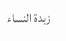زبدۃ النساء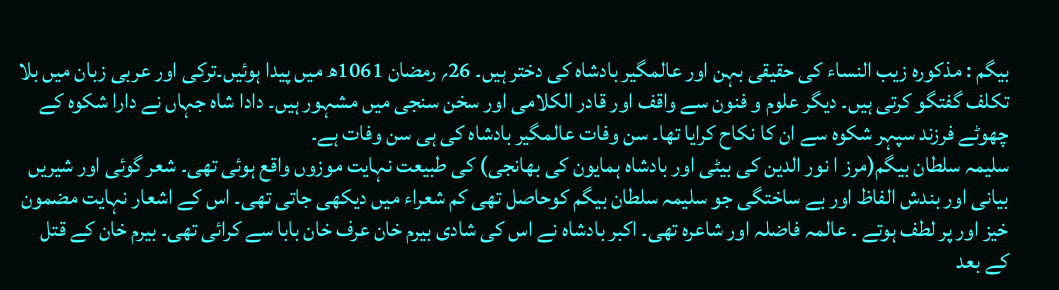بیگم : مذکورہ زیب النساء کی حقیقی بہن اور عالمگیر بادشاہ کی دختر ہیں۔ 26؍ رمضان 1061ھ میں پیدا ہوئیں۔ترکی اور عربی زبان میں بلا تکلف گفتگو کرتی ہیں۔ دیگر علوم و فنون سے واقف اور قادر الکلامی اور سخن سنجی میں مشہور ہیں۔ دادا شاہ جہاں نے دارا شکوہ کے چھوٹے فرزند سپہر شکوہ سے ان کا نکاح کرایا تھا۔ سن وفات عالمگیر بادشاہ کی ہی سن وفات ہے۔
سلیمہ سلطان بیگم(مرز ا نور الدین کی بیٹی اور بادشاہ ہمایون کی بھانجی) کی طبیعت نہایت موزوں واقع ہوئی تھی۔ شعر گوئی اور شیریں بیانی اور بندش الفاظ اور بے ساختگی جو سلیمہ سلطان بیگم کوحاصل تھی کم شعراء میں دیکھی جاتی تھی۔ اس کے اشعار نہایت مضمون خیز اور پر لطف ہوتے ۔ عالمہ فاضلہ اور شاعرہ تھی۔ اکبر بادشاہ نے اس کی شادی بیرم خان عرف خان بابا سے کرائی تھی۔ بیرم خان کے قتل کے بعد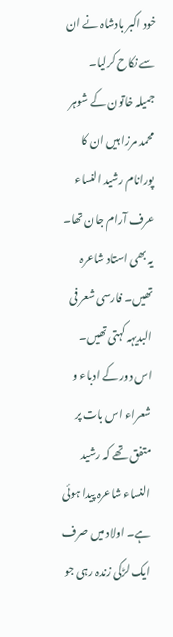خود اکبر بادشاہ نے ان سے نکاح کرلیا۔
جمیلہ خاتون کے شوہر محمد مرزا ہیں ان کا پورانام رشید النساء عرف آرام جان تھا۔ یہ بھی استاد شاعرہ تھیں۔ فارسی شعر فی البدیہہ کہتی تھیں۔ اس دور کے ادباء و شعراء اس بات پر متفق تھے کہ رشید النساء شاعرہ پیدا ہوئی ہے۔ اولاد میں صرف
ایک لڑکی زندہ رہی جو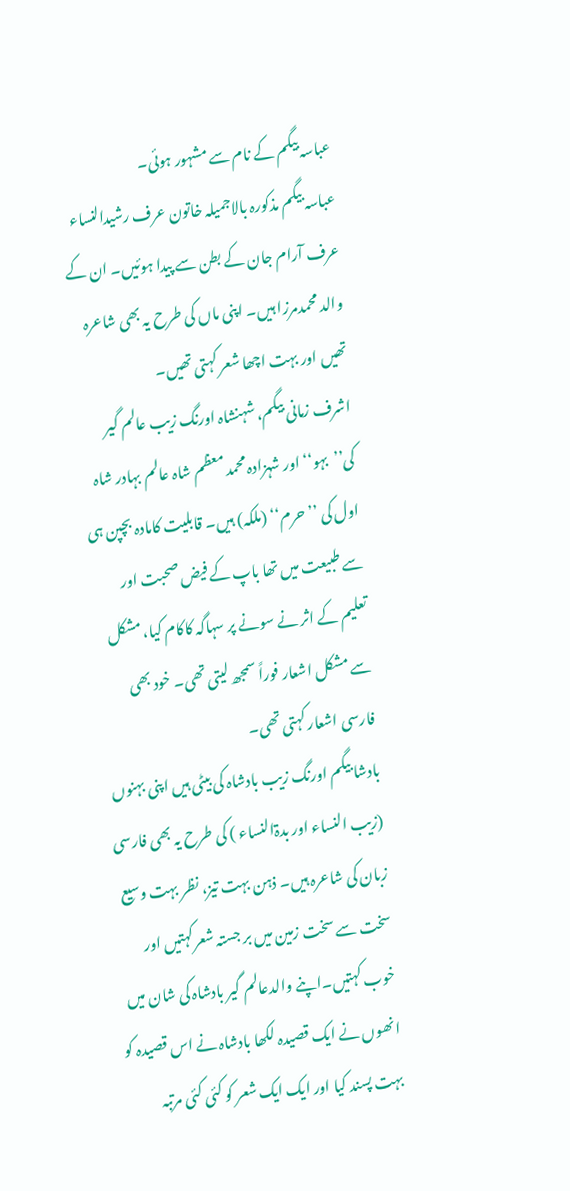عباسہ بیگم کے نام سے مشہور ہوئی۔
عباسہ بیگم مذکورہ بالاجمیلہ خاتون عرف رشیدالنساء عرف آرام جان کے بطن سے پیدا ہوئیں۔ ان کے والد محمدمرزا ہیں۔ اپنی ماں کی طرح یہ بھی شاعرہ تھیں اور بہت اچھا شعر کہتی تھیں۔
اشرف زمانی بیگم، شہنشاہ اورنگ زیب عالم گیر کی’’بہو‘‘ اور شہزادہ محمد معظم شاہ عالم بہادر شاہ اول کی ’’حرم‘‘ (ملکہ) ہیں۔ قابلیت کامادہ بچپن ہی سے طبیعت میں تھا باپ کے فیض صحبت اور تعلیم کے اثر نے سونے پر سہاگہ کاکام کیا، مشکل سے مشکل اشعار فوراً سمجھ لیتی تھی۔ خود بھی فارسی اشعار کہتی تھی۔
بادشا بیگم اورنگ زیب بادشاہ کی بیٹی ہیں اپنی بہنوں (زیب النساء اور بدۃالنساء ) کی طرح یہ بھی فارسی زبان کی شاعرہ ہیں۔ ذہن بہت تیز، نظر بہت وسیع سخت سے سخت زمین میں بر جستہ شعرکہتیں اور خوب کہتیں۔اپنے والدعالم گیر بادشاہ کی شان میں انھوں نے ایک قصیدہ لکھا بادشاہ نے اس قصیدہ کو بہت پسند کیا اور ایک ایک شعر کو کئی کئی مرتبہ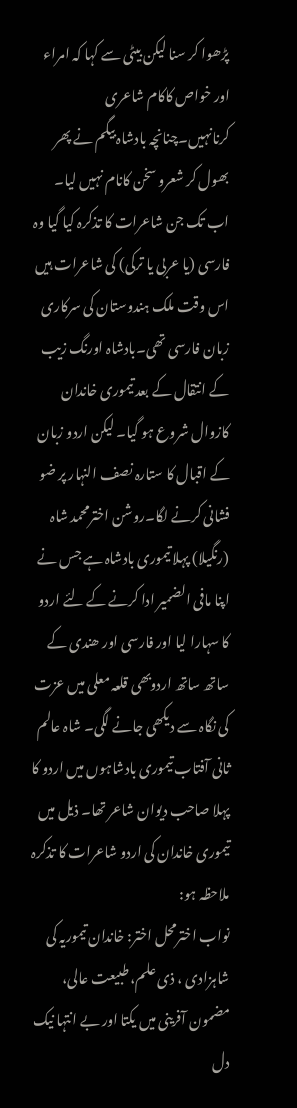پڑھوا کر سنا لیکن بیٹی سے کہا کہ امراء اور خواص کاکام شاعری کرنانہیں۔چنانچہ بادشاہ بیگم نے پھر بھول کر شعرو سخن کانام نہیں لیا۔
اب تک جن شاعرات کا تذکرہ کیا گیا وہ فارسی (یا عربی یا ترکی) کی شاعرات ہیں اس وقت ملک ہندوستان کی سرکاری زبان فارسی تھی۔بادشاہ اورنگ زیب کے انتقال کے بعد تیموری خاندان کازوال شروع ہو گیا۔ لیکن اردو زبان کے اقبال کا ستارہ نصف النہار پر ضو فشانی کرنے لگا۔روشن اخترمحمد شاہ (رنگیلا) پہلا تیموری بادشاہ ہے جس نے اپنا مافی الضمیر ادا کرنے کے لئے اردو کا سہارا لیا اور فارسی اور ھندی کے ساتھ ساتھ اردوبھی قلعہ معلی میں عزت کی نگاہ سے دیکھی جانے لگی۔ شاہ عالم ثانی آفتاب تیموری بادشاہوں میں اردو کا پہلا صاحب دیوان شاعر تھا۔ ذیل میں تیموری خاندان کی اردو شاعرات کا تذکرہ ملاحظہ ہو:
نواب اخترمحل اختر: خاندان تیموریہ کی شاہزادی ، ذی علم، طبیعت عالی، مضمون آفرینی میں یکتا اور بے انتہا نیک دل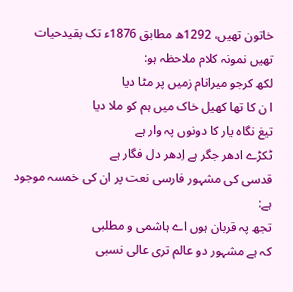خاتون تھیں، 1292ھ مطابق 1876ء تک بقیدحیات تھیں نمونہ کلام ملاحظہ ہو:
لکھ کرجو میرانام زمیں پر مٹا دیا
ا ن کا تھا کھیل خاک میں ہم کو ملا دیا
تیغ نگاہ یار کا دونوں پہ وار ہے
ٹکڑے ادھر جگر ہے اِدھر دل فگار ہے
قدسی کی مشہور فارسی نعت پر ان کی خمسہ موجود ہے:
تجھ پہ قربان ہوں اے ہاشمی و مطلبی
کہ ہے مشہور دو عالم تری عالی نسبی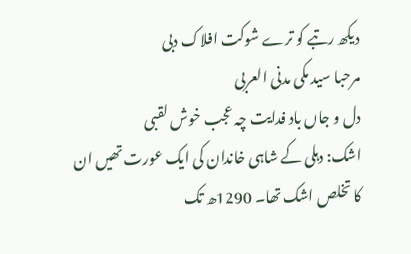دیکھ رتبے کو ترے شوکت افلاک دبی
مرحبا سید مکی مدنی العربی
دل و جاں باد فدایت چہ عجب خوش لقبی
اشک: دہلی کے شاہی خاندان کی ایک عورت تھیں ان کا تخلص اشک تھا۔ 1290ھ تک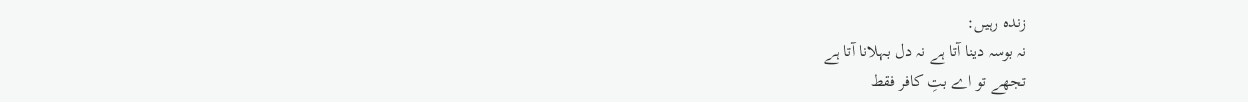زندہ رہیں:
نہ بوسہ دینا آتا ہے نہ دل بہلانا آتا ہے
تجھے تو اے بتِ کافر فقط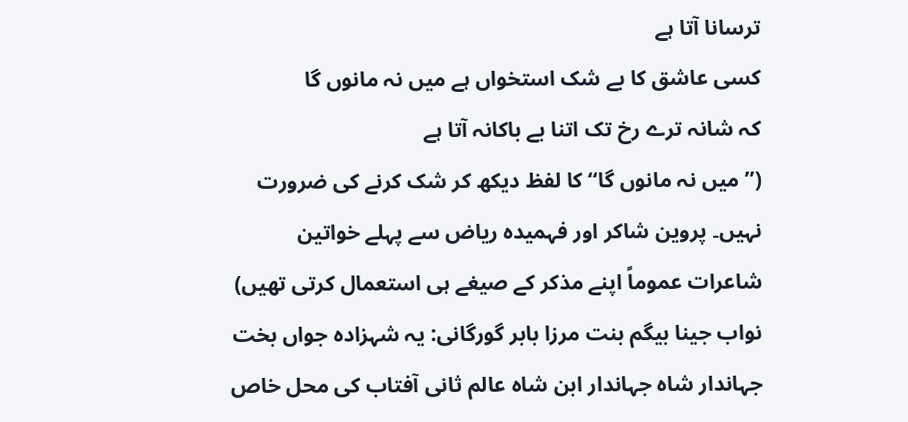ترسانا آتا ہے
کسی عاشق کا بے شک استخواں ہے میں نہ مانوں گا
کہ شانہ ترے رخ تک اتنا بے باکانہ آتا ہے
(’’میں نہ مانوں گا‘‘ کا لفظ دیکھ کر شک کرنے کی ضرورت نہیں۔ پروین شاکر اور فہمیدہ ریاض سے پہلے خواتین شاعرات عموماً اپنے مذکر کے صیغے ہی استعمال کرتی تھیں) نواب جینا بیگم بنت مرزا بابر گورگانی: یہ شہزادہ جواں بخت جہاندار شاہ جہاندار ابن شاہ عالم ثانی آفتاب کی محل خاص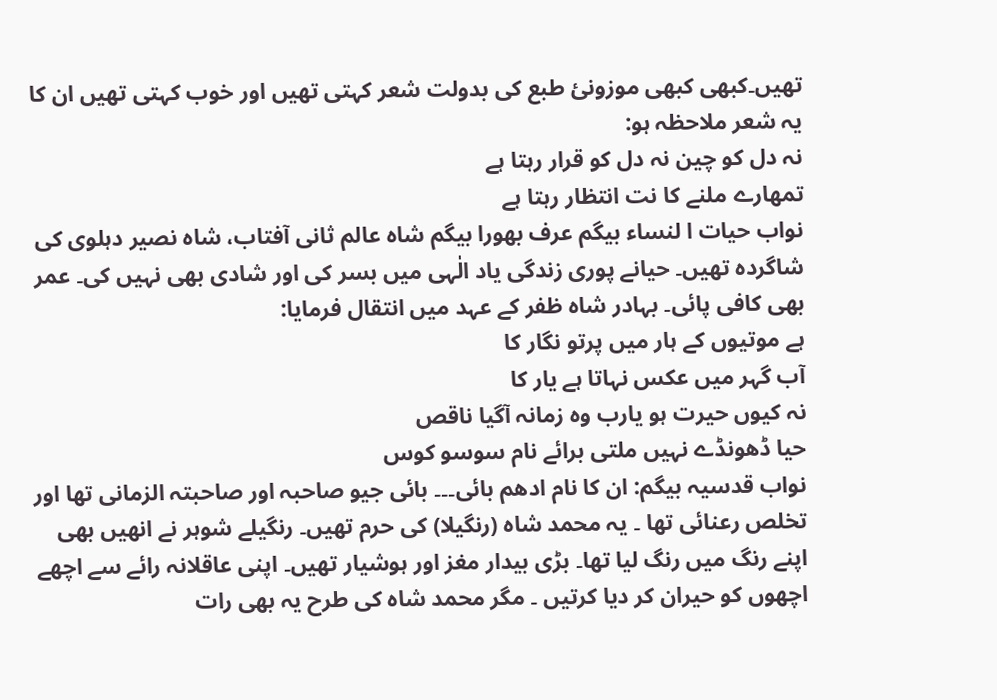تھیں۔کبھی کبھی موزونئ طبع کی بدولت شعر کہتی تھیں اور خوب کہتی تھیں ان کا یہ شعر ملاحظہ ہو:
نہ دل کو چین نہ دل کو قرار رہتا ہے
تمھارے ملنے کا نت انتظار رہتا ہے
نواب حیات ا لنساء بیگم عرف بھورا بیگم شاہ عالم ثانی آفتاب، شاہ نصیر دہلوی کی شاگردہ تھیں۔ حیانے پوری زندگی یاد الٰہی میں بسر کی اور شادی بھی نہیں کی۔ عمر بھی کافی پائی۔ بہادر شاہ ظفر کے عہد میں انتقال فرمایا:
ہے موتیوں کے ہار میں پرتو نگار کا
آب گہر میں عکس نہاتا ہے یار کا
نہ کیوں حیرت ہو یارب وہ زمانہ آگیا ناقص
حیا ڈھونڈے نہیں ملتی برائے نام سوسو کوس
نواب قدسیہ بیگم: ان کا نام ادھم بائی۔۔۔ بائی جیو صاحبہ اور صاحبتہ الزمانی تھا اور تخلص رعنائی تھا ۔ یہ محمد شاہ (رنگیلا) کی حرم تھیں۔ رنگیلے شوہر نے انھیں بھی اپنے رنگ میں رنگ لیا تھا۔ بڑی بیدار مغز اور ہوشیار تھیں۔ اپنی عاقلانہ رائے سے اچھے اچھوں کو حیران کر دیا کرتیں ۔ مگر محمد شاہ کی طرح یہ بھی رات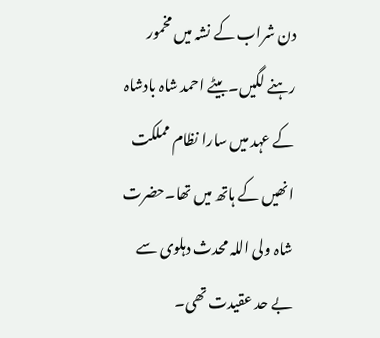دن شراب کے نشہ میں مخمور رہنے لگیں۔بیٹے احمد شاہ بادشاہ کے عہد میں سارا نظام مملکت انھیں کے ہاتھ میں تھا۔حضرت شاہ ولی اللہ محدث دہلوی سے بے حد عقیدت تھی۔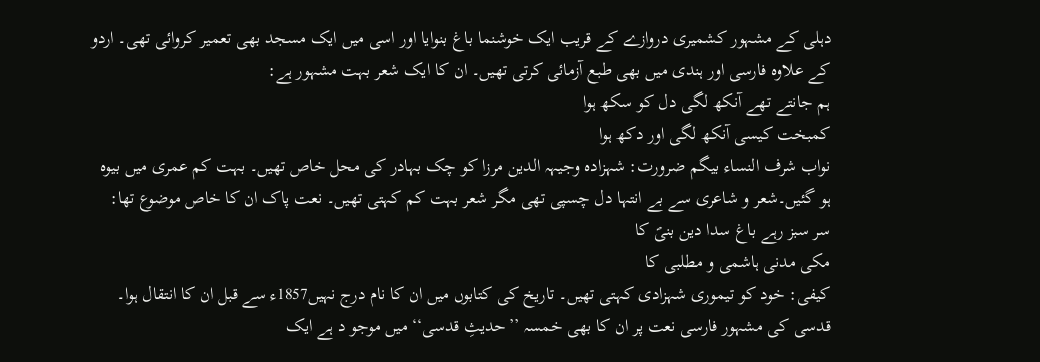دہلی کے مشہور کشمیری دروازے کے قریب ایک خوشنما باغ بنوایا اور اسی میں ایک مسجد بھی تعمیر کروائی تھی۔ اردو کے علاوہ فارسی اور ہندی میں بھی طبع آزمائی کرتی تھیں۔ ان کا ایک شعر بہت مشہور ہے:
ہم جانتے تھے آنکھ لگی دل کو سکھ ہوا
کمبخت کیسی آنکھ لگی اور دکھ ہوا
نواب شرف النساء بیگم ضرورت: شہزادہ وجیہہ الدین مرزا کو چک بہادر کی محل خاص تھیں۔ بہت کم عمری میں بیوہ ہو گئیں۔شعر و شاعری سے بے انتہا دل چسپی تھی مگر شعر بہت کم کہتی تھیں۔ نعت پاک ان کا خاص موضوع تھا:
سر سبز رہے باغ سدا دین بنیؐ کا
مکی مدنی ہاشمی و مطلبی کا
کیفی: خود کو تیموری شہزادی کہتی تھیں۔ تاریخ کی کتابوں میں ان کا نام درج نہیں1857ء سے قبل ان کا انتقال ہوا۔ قدسی کی مشہور فارسی نعت پر ان کا بھی خمسہ ’’حدیثِ قدسی‘‘ میں موجو د ہے ایک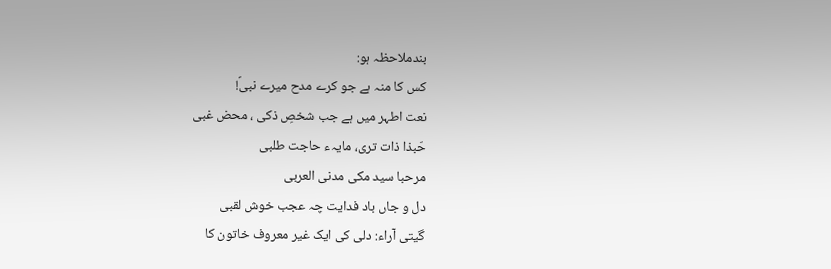بندملاحظہ ہو:
کس کا منہ ہے جو کرے مدح میرے نبیؐ!
نعت اطہر میں ہے جب شخصِ ذکی ، محض غبی
حّبذا ذات تری، مایہء حاجت طلبی
مرحبا سید مکی مدنی العربی
دل و جاں باد فدایت چہ عجب خوش لقبی
گیتی آراء: دلی کی ایک غیر معروف خاتون کا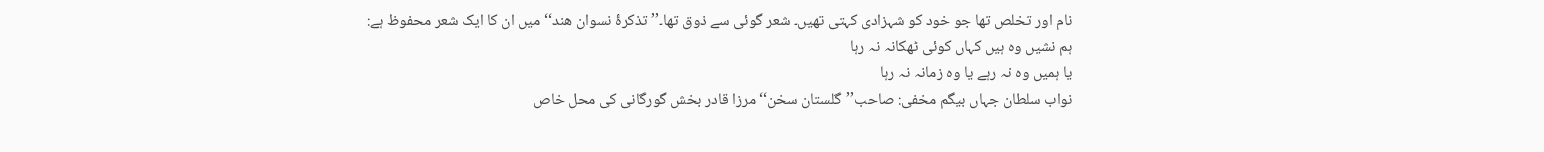نام اور تخلص تھا جو خود کو شہزادی کہتی تھیں۔ شعر گوئی سے ذوق تھا۔’’ تذکرۂ نسوان ھند‘‘ میں ان کا ایک شعر محفوظ ہے:
ہم نشیں وہ ہیں کہاں کوئی ٹھکانہ نہ رہا
یا ہمیں وہ نہ رہے یا وہ زمانہ نہ رہا
نواب سلطان جہاں بیگم مخفی: صاحب’’گلستان سخن‘‘مرزا قادر بخش گورگانی کی محل خاص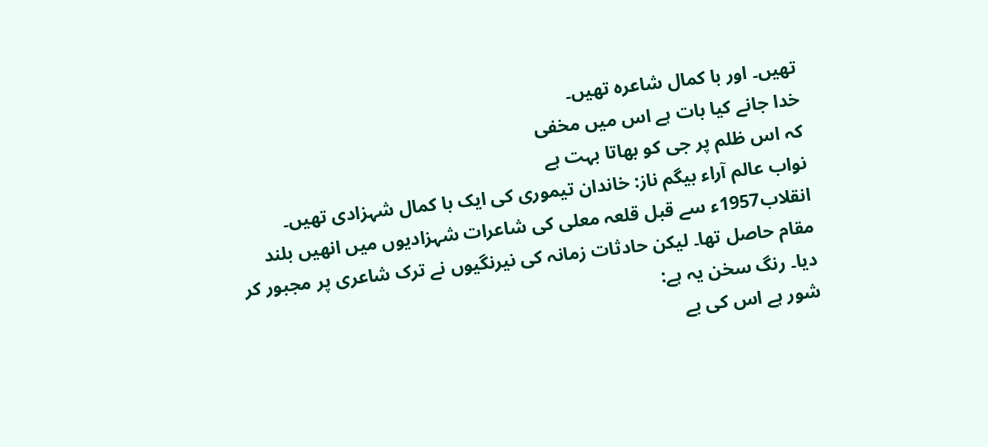تھیں۔ اور با کمال شاعرہ تھیں۔
خدا جانے کیا بات ہے اس میں مخفی
کہ اس ظلم پر جی کو بھاتا بہت ہے
نواب عالم آراء بیگم ناز: خاندان تیموری کی ایک با کمال شہزادی تھیں۔ انقلاب1957ء سے قبل قلعہ معلی کی شاعرات شہزادیوں میں انھیں بلند مقام حاصل تھا۔ لیکن حادثات زمانہ کی نیرنگیوں نے ترک شاعری پر مجبور کر دیا۔ رنگ سخن یہ ہے:
شور ہے اس کی بے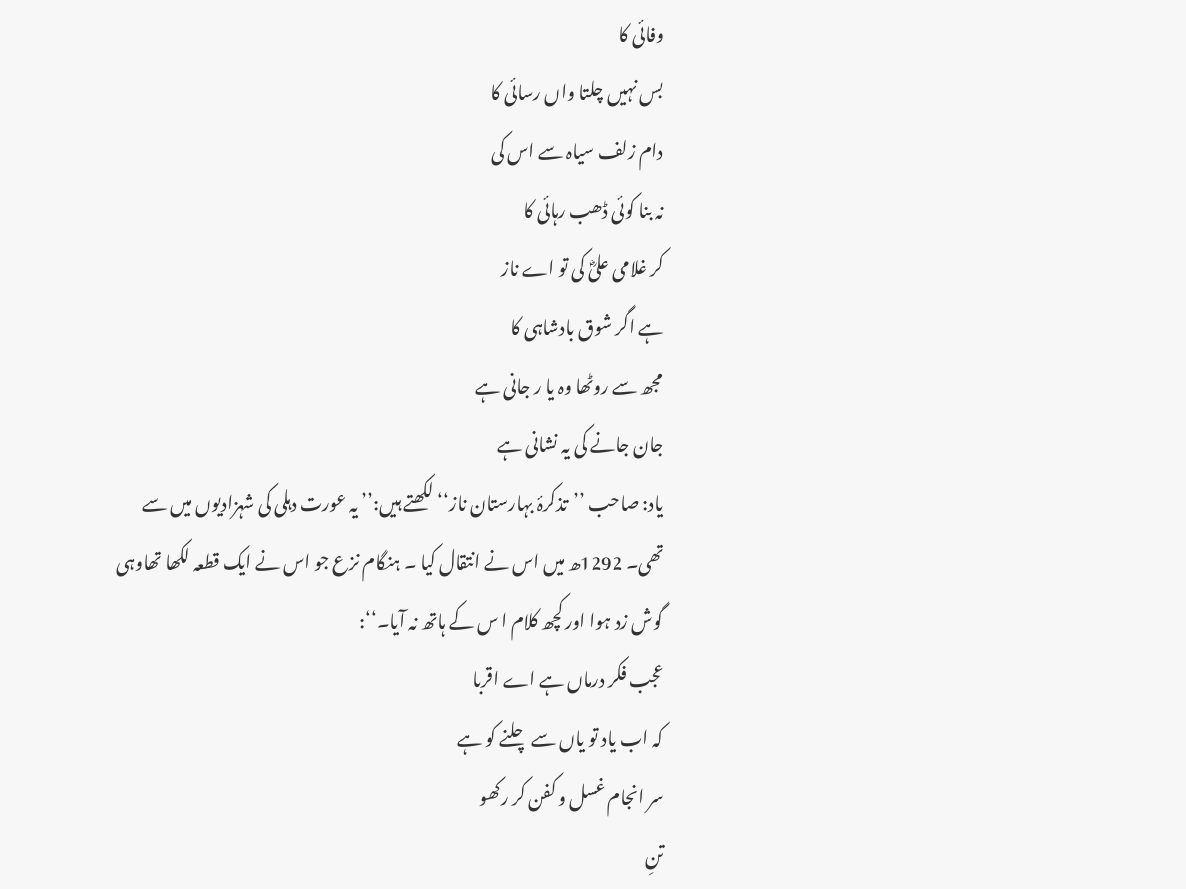وفائی کا
بس نہیں چلتا واں رسائی کا
دام زلف سیاہ سے اس کی
نہ بنا کوئی ڈھب رہائی کا
کر غلامی علیؓ کی تو اے ناز
ہے اگر شوق بادشاہی کا
مجھ سے روٹھا وہ یا ر جانی ہے
جان جانے کی یہ نشانی ہے
یاد: صاحب ’’تذکرۂ بہارستان ناز‘‘ لکھتے ہیں:’’ یہ عورت دہلی کی شہزادیوں میں سے تھی۔ 1292ھ میں اس نے انتقال کیا ۔ ہنگام نزع جو اس نے ایک قطعہ لکھا تھاوہی گوش زد ہوا اور کچھ کلام ا س کے ہاتھ نہ آیا۔‘‘:
عجب فکر درماں ہے اے اقربا
کہ اب یاد تو یاں سے چلنے کو ہے
سر انجام غسل و کفن کر رکھو
تنِ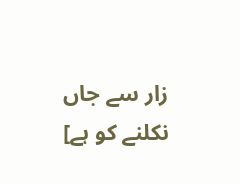زار سے جاں نکلنے کو ہے]